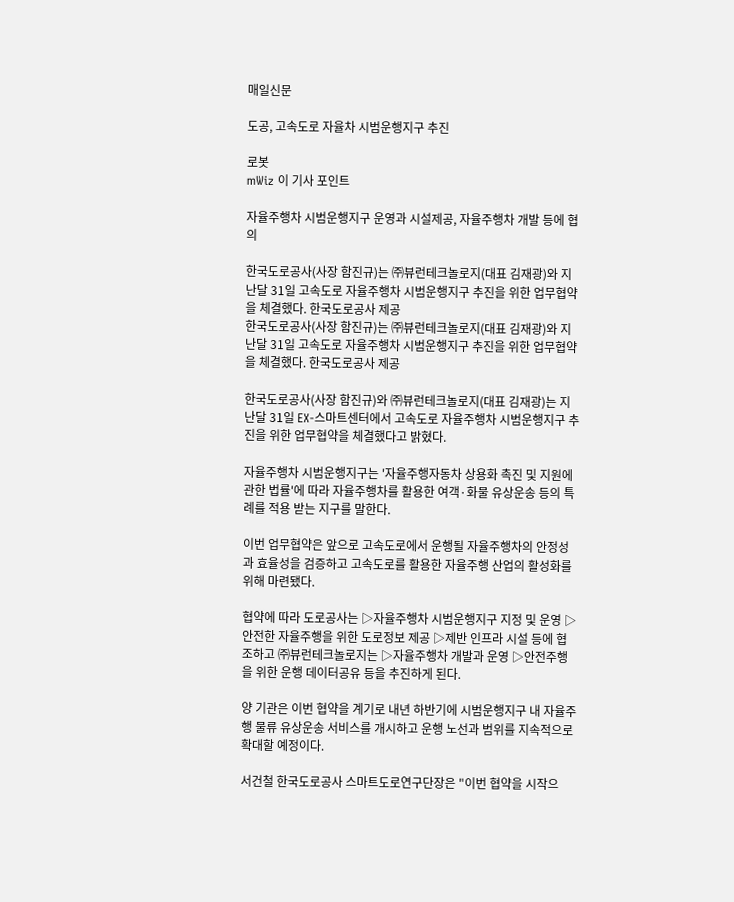매일신문

도공, 고속도로 자율차 시범운행지구 추진

로봇
mWiz 이 기사 포인트

자율주행차 시범운행지구 운영과 시설제공, 자율주행차 개발 등에 협의

한국도로공사(사장 함진규)는 ㈜뷰런테크놀로지(대표 김재광)와 지난달 31일 고속도로 자율주행차 시범운행지구 추진을 위한 업무협약을 체결했다. 한국도로공사 제공
한국도로공사(사장 함진규)는 ㈜뷰런테크놀로지(대표 김재광)와 지난달 31일 고속도로 자율주행차 시범운행지구 추진을 위한 업무협약을 체결했다. 한국도로공사 제공

한국도로공사(사장 함진규)와 ㈜뷰런테크놀로지(대표 김재광)는 지난달 31일 EX-스마트센터에서 고속도로 자율주행차 시범운행지구 추진을 위한 업무협약을 체결했다고 밝혔다.

자율주행차 시범운행지구는 '자율주행자동차 상용화 촉진 및 지원에 관한 법률'에 따라 자율주행차를 활용한 여객·화물 유상운송 등의 특례를 적용 받는 지구를 말한다.

이번 업무협약은 앞으로 고속도로에서 운행될 자율주행차의 안정성과 효율성을 검증하고 고속도로를 활용한 자율주행 산업의 활성화를 위해 마련됐다.

협약에 따라 도로공사는 ▷자율주행차 시범운행지구 지정 및 운영 ▷안전한 자율주행을 위한 도로정보 제공 ▷제반 인프라 시설 등에 협조하고 ㈜뷰런테크놀로지는 ▷자율주행차 개발과 운영 ▷안전주행을 위한 운행 데이터공유 등을 추진하게 된다.

양 기관은 이번 협약을 계기로 내년 하반기에 시범운행지구 내 자율주행 물류 유상운송 서비스를 개시하고 운행 노선과 범위를 지속적으로 확대할 예정이다.

서건철 한국도로공사 스마트도로연구단장은 "이번 협약을 시작으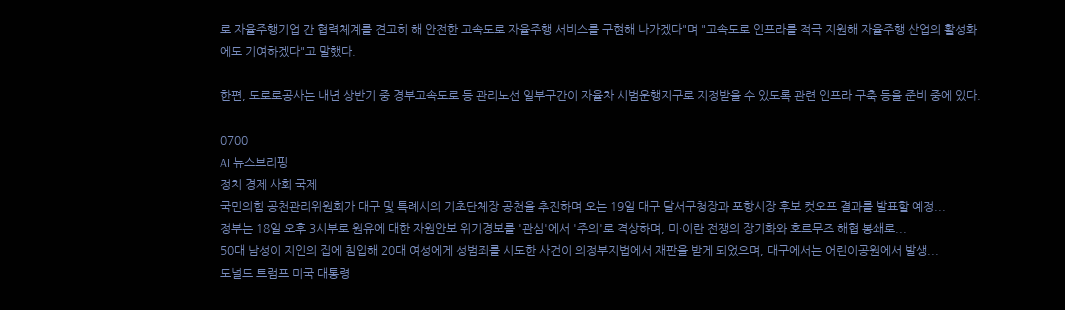로 자율주행기업 간 협력체계를 견고히 해 안전한 고속도로 자율주행 서비스를 구현해 나가겠다"며 "고속도로 인프라를 적극 지원해 자율주행 산업의 활성화에도 기여하겠다"고 말했다.

한편, 도로로공사는 내년 상반기 중 경부고속도로 등 관리노선 일부구간이 자율차 시범운행지구로 지정받을 수 있도록 관련 인프라 구축 등을 준비 중에 있다.

0700
AI 뉴스브리핑
정치 경제 사회 국제
국민의힘 공천관리위원회가 대구 및 특례시의 기초단체장 공천을 추진하며 오는 19일 대구 달서구청장과 포항시장 후보 컷오프 결과를 발표할 예정...
정부는 18일 오후 3시부로 원유에 대한 자원안보 위기경보를 '관심'에서 '주의'로 격상하며, 미·이란 전쟁의 장기화와 호르무즈 해협 봉쇄로...
50대 남성이 지인의 집에 침입해 20대 여성에게 성범죄를 시도한 사건이 의정부지법에서 재판을 받게 되었으며, 대구에서는 어린이공원에서 발생...
도널드 트럼프 미국 대통령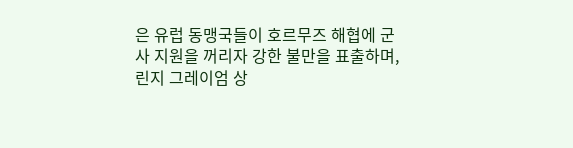은 유럽 동맹국들이 호르무즈 해협에 군사 지원을 꺼리자 강한 불만을 표출하며, 린지 그레이엄 상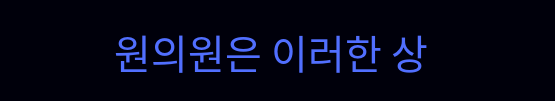원의원은 이러한 상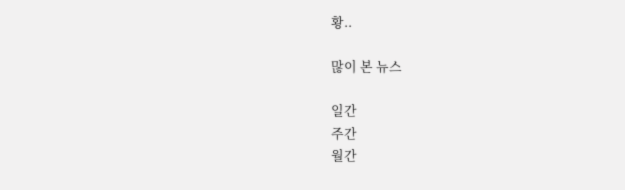황..

많이 본 뉴스

일간
주간
월간